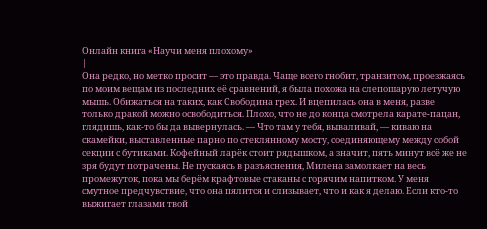Онлайн книга «Научи меня плохому»
|
Она редко, но метко просит — это правда. Чаще всего гнобит, транзитом, проезжаясь по моим вещам из последних её сравнений, я была похожа на слепошарую летучую мышь. Обижаться на таких, как Свободина грех. И вцепилась она в меня, разве только дракой можно освободиться. Плохо, что не до конца смотрела карате-пацан, глядишь, как-то бы да вывернулась. — Что там у тебя, вываливай, — киваю на скамейки, выставленные парно по стеклянному мосту, соединяющему между собой секции с бутиками. Кофейный ларёк стоит рядышком, а значит, пять минут всё же не зря будут потрачены. Не пускаясь в разъяснения, Милена замолкает на весь промежуток, пока мы берём крафтовые стаканы с горячим напитком. У меня смутное предчувствие, что она пялится и слизывает, что и как я делаю. Если кто-то выжигает глазами твой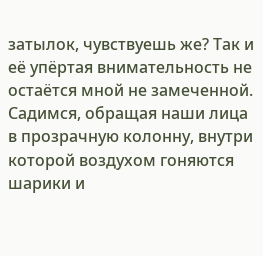затылок, чувствуешь же? Так и её упёртая внимательность не остаётся мной не замеченной. Садимся, обращая наши лица в прозрачную колонну, внутри которой воздухом гоняются шарики и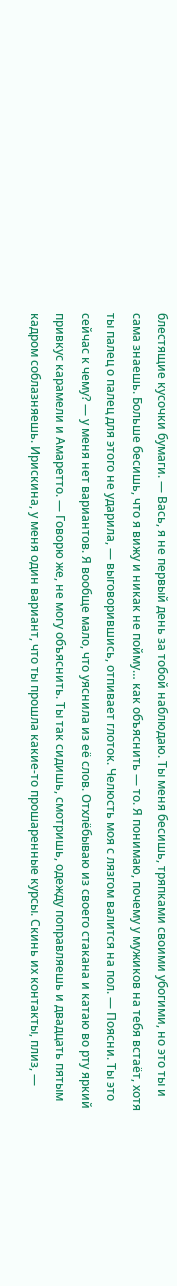блестящие кусочки бумаги. — Вась, я не первый день за тобой наблюдаю. Ты меня бесишь, тряпками своими убогими, но это ты и сама знаешь. Больше бесишь, что я вижу и никак не пойму… как объяснить — то. Я понимаю, почему у мужиков на тебя встаёт, хотя ты палец о палец для этого не ударила, — выговорившись, отпивает глоток. Челюсть моя с лязгом валится на пол. — Поясни. Ты это сейчас к чему? — у меня нет вариантов. Я вообще мало, что уяснила из её слов. Отхлёбываю из своего стакана и катаю во рту яркий привкус карамели и Амаретто. — Говорю же, не могу объяснить. Ты так сидишь, смотришь, одежду поправляешь и двадцать пятым кадром соблазняешь. Ирискина, у меня один вариант, что ты прошла какие-то прошаренные курсы. Скинь их контакты, плиз, —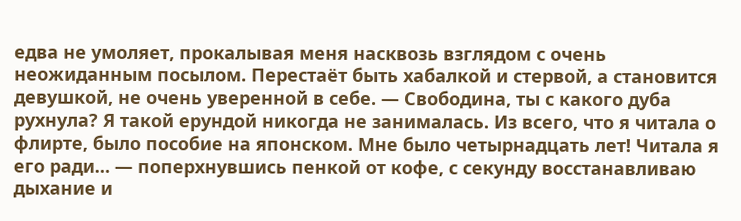едва не умоляет, прокалывая меня насквозь взглядом с очень неожиданным посылом. Перестаёт быть хабалкой и стервой, а становится девушкой, не очень уверенной в себе. — Свободина, ты с какого дуба рухнула? Я такой ерундой никогда не занималась. Из всего, что я читала о флирте, было пособие на японском. Мне было четырнадцать лет! Читала я его ради… — поперхнувшись пенкой от кофе, с секунду восстанавливаю дыхание и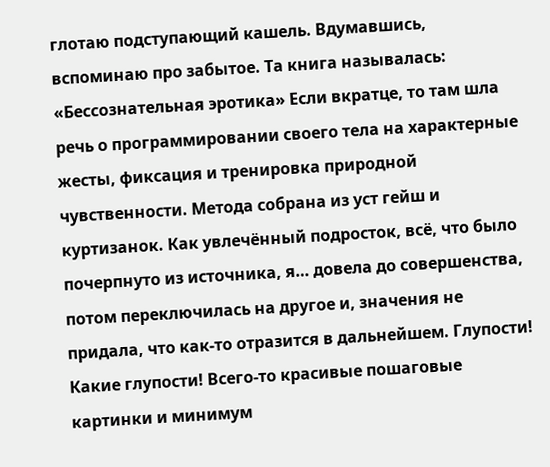глотаю подступающий кашель. Вдумавшись, вспоминаю про забытое. Та книга называлась: «Бессознательная эротика» Если вкратце, то там шла речь о программировании своего тела на характерные жесты, фиксация и тренировка природной чувственности. Метода собрана из уст гейш и куртизанок. Как увлечённый подросток, всё, что было почерпнуто из источника, я… довела до совершенства, потом переключилась на другое и, значения не придала, что как-то отразится в дальнейшем. Глупости! Какие глупости! Всего-то красивые пошаговые картинки и минимум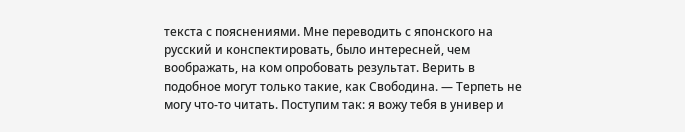текста с пояснениями. Мне переводить с японского на русский и конспектировать, было интересней, чем воображать, на ком опробовать результат. Верить в подобное могут только такие, как Свободина. — Терпеть не могу что-то читать. Поступим так: я вожу тебя в универ и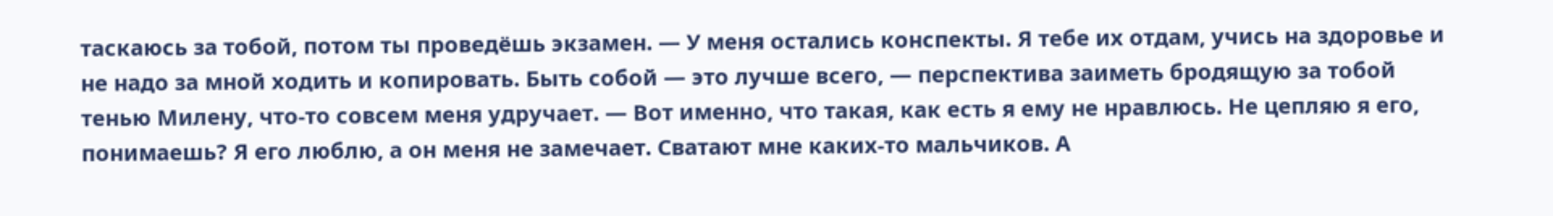таскаюсь за тобой, потом ты проведёшь экзамен. — У меня остались конспекты. Я тебе их отдам, учись на здоровье и не надо за мной ходить и копировать. Быть собой — это лучше всего, — перспектива заиметь бродящую за тобой тенью Милену, что-то совсем меня удручает. — Вот именно, что такая, как есть я ему не нравлюсь. Не цепляю я его, понимаешь? Я его люблю, а он меня не замечает. Сватают мне каких-то мальчиков. А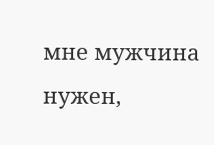мне мужчина нужен,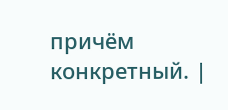причём конкретный. |